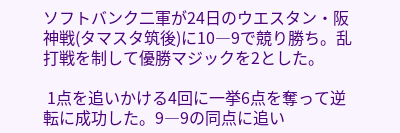ソフトバンク二軍が24日のウエスタン・阪神戦(タマスタ筑後)に10―9で競り勝ち。乱打戦を制して優勝マジックを2とした。

 1点を追いかける4回に一挙6点を奪って逆転に成功した。9―9の同点に追い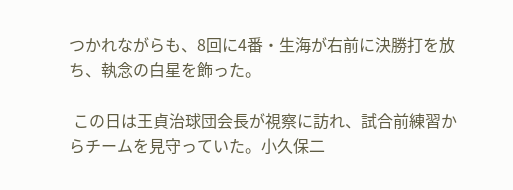つかれながらも、8回に4番・生海が右前に決勝打を放ち、執念の白星を飾った。

 この日は王貞治球団会長が視察に訪れ、試合前練習からチームを見守っていた。小久保二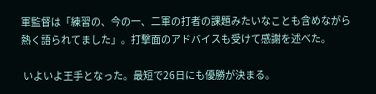軍監督は「練習の、今の一、二軍の打者の課題みたいなことも含めながら熱く語られてました」。打撃面のアドバイスも受けて感謝を述べた。

 いよいよ王手となった。最短で26日にも優勝が決まる。